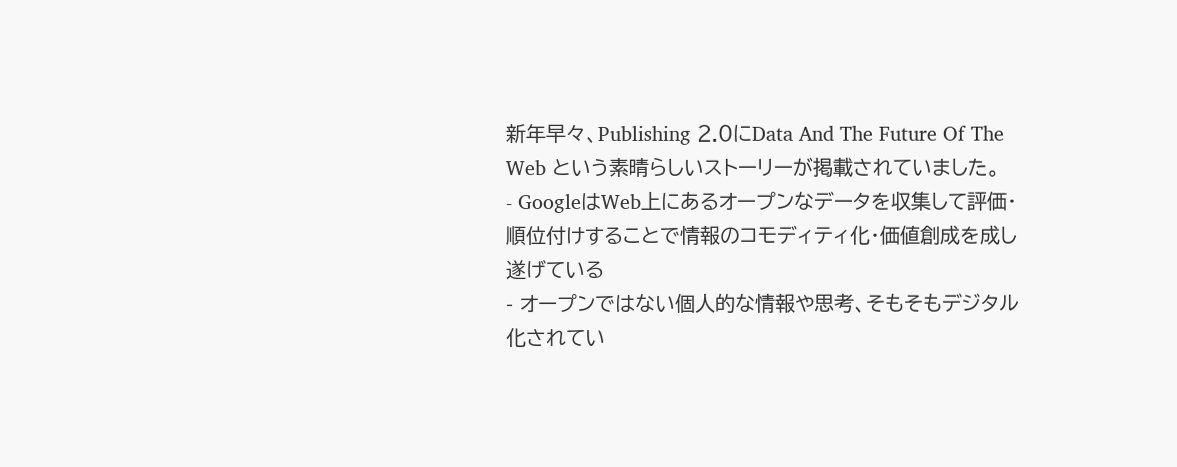新年早々、Publishing 2.0にData And The Future Of The Web という素晴らしいストーリーが掲載されていました。
- GoogleはWeb上にあるオープンなデータを収集して評価・順位付けすることで情報のコモディティ化・価値創成を成し遂げている
- オープンではない個人的な情報や思考、そもそもデジタル化されてい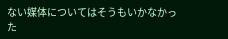ない媒体についてはそうもいかなかった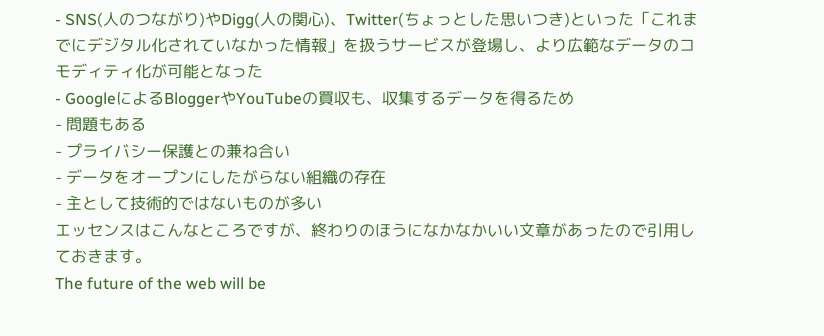- SNS(人のつながり)やDigg(人の関心)、Twitter(ちょっとした思いつき)といった「これまでにデジタル化されていなかった情報」を扱うサービスが登場し、より広範なデータのコモディティ化が可能となった
- GoogleによるBloggerやYouTubeの買収も、収集するデータを得るため
- 問題もある
- プライバシー保護との兼ね合い
- データをオープンにしたがらない組織の存在
- 主として技術的ではないものが多い
エッセンスはこんなところですが、終わりのほうになかなかいい文章があったので引用しておきます。
The future of the web will be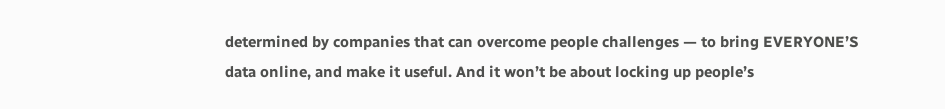determined by companies that can overcome people challenges — to bring EVERYONE’S data online, and make it useful. And it won’t be about locking up people’s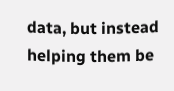data, but instead helping them be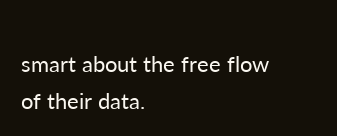smart about the free flow of their data.